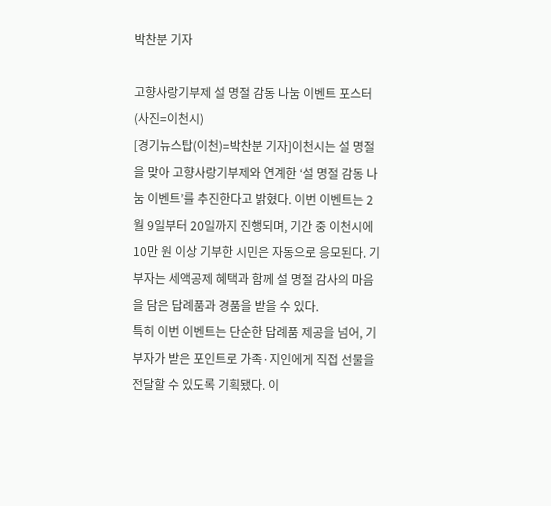박찬분 기자

고향사랑기부제 설 명절 감동 나눔 이벤트 포스터(사진=이천시)
[경기뉴스탑(이천)=박찬분 기자]이천시는 설 명절을 맞아 고향사랑기부제와 연계한 ‘설 명절 감동 나눔 이벤트’를 추진한다고 밝혔다. 이번 이벤트는 2월 9일부터 20일까지 진행되며, 기간 중 이천시에 10만 원 이상 기부한 시민은 자동으로 응모된다. 기부자는 세액공제 혜택과 함께 설 명절 감사의 마음을 담은 답례품과 경품을 받을 수 있다.
특히 이번 이벤트는 단순한 답례품 제공을 넘어, 기부자가 받은 포인트로 가족·지인에게 직접 선물을 전달할 수 있도록 기획됐다. 이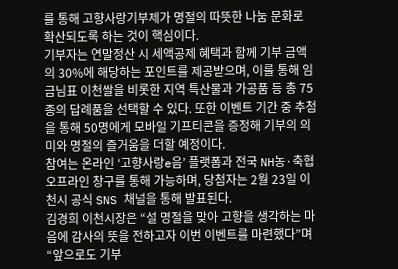를 통해 고향사랑기부제가 명절의 따뜻한 나눔 문화로 확산되도록 하는 것이 핵심이다.
기부자는 연말정산 시 세액공제 혜택과 함께 기부 금액의 30%에 해당하는 포인트를 제공받으며, 이를 통해 임금님표 이천쌀을 비롯한 지역 특산물과 가공품 등 총 75종의 답례품을 선택할 수 있다. 또한 이벤트 기간 중 추첨을 통해 50명에게 모바일 기프티콘을 증정해 기부의 의미와 명절의 즐거움을 더할 예정이다.
참여는 온라인 ‘고향사랑e음’ 플랫폼과 전국 NH농·축협 오프라인 창구를 통해 가능하며, 당첨자는 2월 23일 이천시 공식 SNS 채널을 통해 발표된다.
김경희 이천시장은 “설 명절을 맞아 고향을 생각하는 마음에 감사의 뜻을 전하고자 이번 이벤트를 마련했다”며 “앞으로도 기부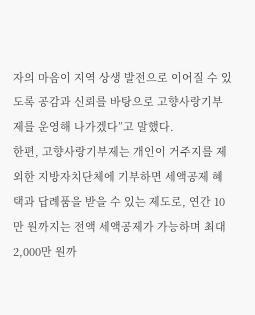자의 마음이 지역 상생 발전으로 이어질 수 있도록 공감과 신뢰를 바탕으로 고향사랑기부제를 운영해 나가겠다”고 말했다.
한편, 고향사랑기부제는 개인이 거주지를 제외한 지방자치단체에 기부하면 세액공제 혜택과 답례품을 받을 수 있는 제도로, 연간 10만 원까지는 전액 세액공제가 가능하며 최대 2,000만 원까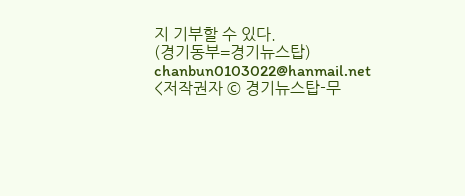지 기부할 수 있다.
(경기동부=경기뉴스탑)
chanbun0103022@hanmail.net
<저작권자 © 경기뉴스탑-무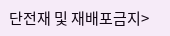단전재 및 재배포금지>